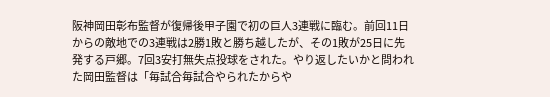阪神岡田彰布監督が復帰後甲子園で初の巨人3連戦に臨む。前回11日からの敵地での3連戦は2勝1敗と勝ち越したが、その1敗が25日に先発する戸郷。7回3安打無失点投球をされた。やり返したいかと問われた岡田監督は「毎試合毎試合やられたからや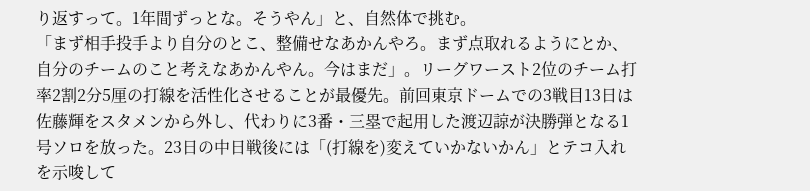り返すって。1年間ずっとな。そうやん」と、自然体で挑む。
「まず相手投手より自分のとこ、整備せなあかんやろ。まず点取れるようにとか、自分のチームのこと考えなあかんやん。今はまだ」。リーグワースト2位のチーム打率2割2分5厘の打線を活性化させることが最優先。前回東京ドームでの3戦目13日は佐藤輝をスタメンから外し、代わりに3番・三塁で起用した渡辺諒が決勝弾となる1号ソロを放った。23日の中日戦後には「(打線を)変えていかないかん」とテコ入れを示唆して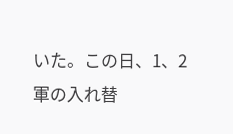いた。この日、1、2軍の入れ替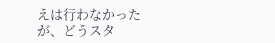えは行わなかったが、どうスタ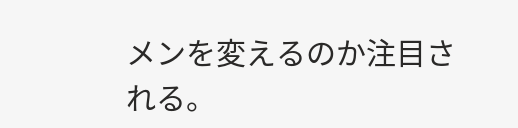メンを変えるのか注目される。